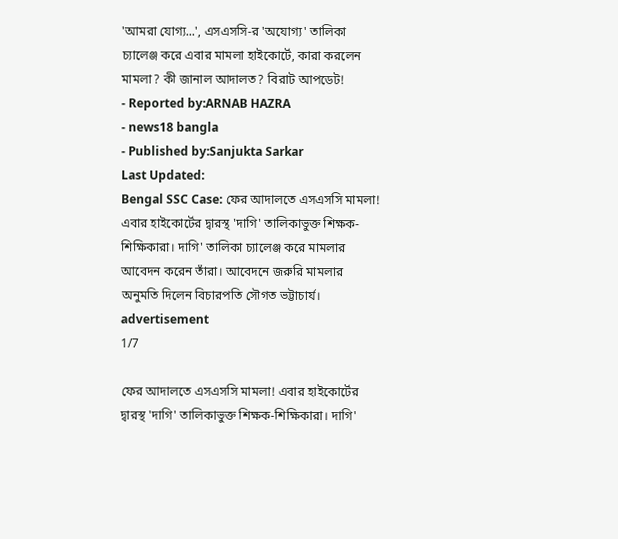'আমরা যোগ্য...', এসএসসি-র 'অযোগ্য' তালিকা চ্যালেঞ্জ করে এবার মামলা হাইকোর্টে, কারা করলেন মামলা? কী জানাল আদালত? বিরাট আপডেট!
- Reported by:ARNAB HAZRA
- news18 bangla
- Published by:Sanjukta Sarkar
Last Updated:
Bengal SSC Case: ফের আদালতে এসএসসি মামলা! এবার হাইকোর্টের দ্বারস্থ 'দাগি' তালিকাভুক্ত শিক্ষক-শিক্ষিকারা। দাগি' তালিকা চ্যালেঞ্জ করে মামলার আবেদন করেন তাঁরা। আবেদনে জরুরি মামলার অনুমতি দিলেন বিচারপতি সৌগত ভট্টাচার্য।
advertisement
1/7

ফের আদালতে এসএসসি মামলা! এবার হাইকোর্টের দ্বারস্থ 'দাগি' তালিকাভুক্ত শিক্ষক-শিক্ষিকারা। দাগি'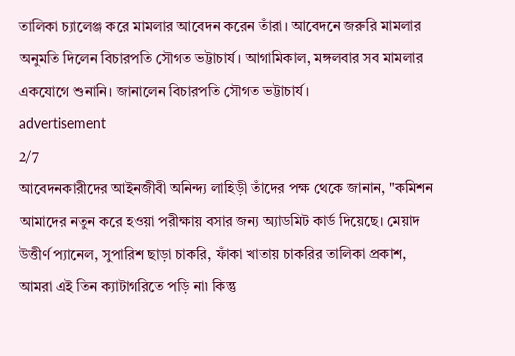তালিকা চ্যালেঞ্জ করে মামলার আবেদন করেন তাঁরা। আবেদনে জরুরি মামলার অনুমতি দিলেন বিচারপতি সৌগত ভট্টাচার্য। আগামিকাল, মঙ্গলবার সব মামলার একযোগে শুনানি। জানালেন বিচারপতি সৌগত ভট্টাচার্য।
advertisement
2/7
আবেদনকারীদের আইনজীবী অনিন্দ্য লাহিড়ী তাঁদের পক্ষ থেকে জানান, "কমিশন আমাদের নতুন করে হওয়া পরীক্ষায় বসার জন্য অ্যাডমিট কার্ড দিয়েছে। মেয়াদ উত্তীর্ণ প্যানেল, সুপারিশ ছাড়া চাকরি, ফাঁকা খাতায় চাকরির তালিকা প্রকাশ, আমরা এই তিন ক্যাটাগরিতে পড়ি না৷ কিন্তু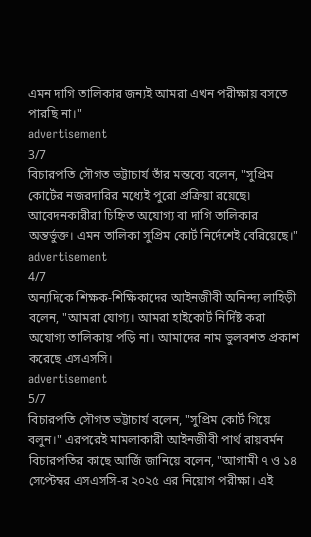এমন দাগি তালিকার জন্যই আমরা এখন পরীক্ষায় বসতে পারছি না।"
advertisement
3/7
বিচারপতি সৌগত ভট্টাচার্য তাঁর মন্তব্যে বলেন, "সুপ্রিম কোর্টের নজরদারির মধ্যেই পুরো প্রক্রিয়া রয়েছে৷ আবেদনকারীরা চিহ্নিত অযোগ্য বা দাগি তালিকার অন্তর্ভুক্ত। এমন তালিকা সুপ্রিম কোর্ট নির্দেশেই বেরিয়েছে।"
advertisement
4/7
অন্যদিকে শিক্ষক-শিক্ষিকাদের আইনজীবী অনিন্দ্য লাহিড়ী বলেন, "আমরা যোগ্য। আমরা হাইকোর্ট নির্দিষ্ট করা অযোগ্য তালিকায় পড়ি না। আমাদের নাম ভুলবশত প্রকাশ করেছে এসএসসি।
advertisement
5/7
বিচারপতি সৌগত ভট্টাচার্য বলেন, "সুপ্রিম কোর্ট গিয়ে বলুন।" এরপরেই মামলাকারী আইনজীবী পার্থ রায়বর্মন বিচারপতির কাছে আর্জি জানিয়ে বলেন, "আগামী ৭ ও ১৪ সেপ্টেম্বর এসএসসি-র ২০২৫ এর নিয়োগ পরীক্ষা। এই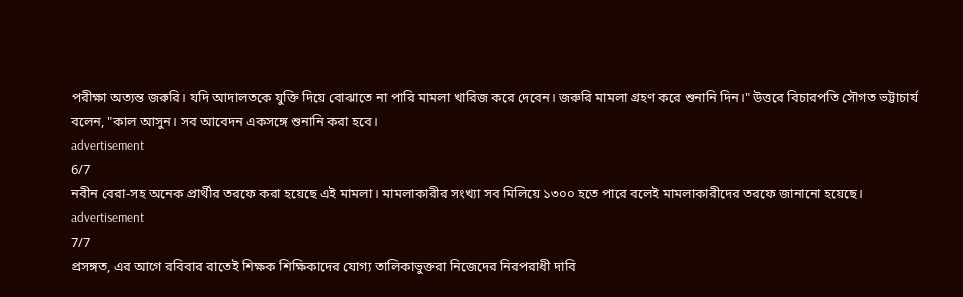পরীক্ষা অত্যন্ত জরুরি। যদি আদালতকে যুক্তি দিয়ে বোঝাতে না পারি মামলা খারিজ করে দেবেন। জরুরি মামলা গ্রহণ করে শুনানি দিন।" উত্তরে বিচারপতি সৌগত ভট্টাচার্য বলেন, "কাল আসুন। সব আবেদন একসঙ্গে শুনানি করা হবে।
advertisement
6/7
নবীন বেরা-সহ অনেক প্রার্থীর তরফে করা হয়েছে এই মামলা। মামলাকারীর সংখ্যা সব মিলিয়ে ১৩০০ হতে পারে বলেই মামলাকারীদের তরফে জানানো হয়েছে।
advertisement
7/7
প্রসঙ্গত, এর আগে রবিবার রাতেই শিক্ষক শিক্ষিকাদের যোগ্য তালিকাভুক্তরা নিজেদের নিরপরাধী দাবি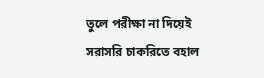তুলে পরীক্ষা না দিয়েই সরাসরি চাকরিতে বহাল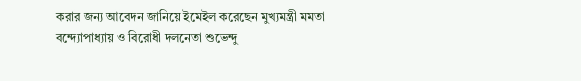করার জন্য আবেদন জানিয়ে ইমেইল করেছেন মুখ্যমন্ত্রী মমতা বন্দ্যোপাধ্যায় ও বিরোধী দলনেতা শুভেন্দু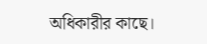অধিকারীর কাছে।